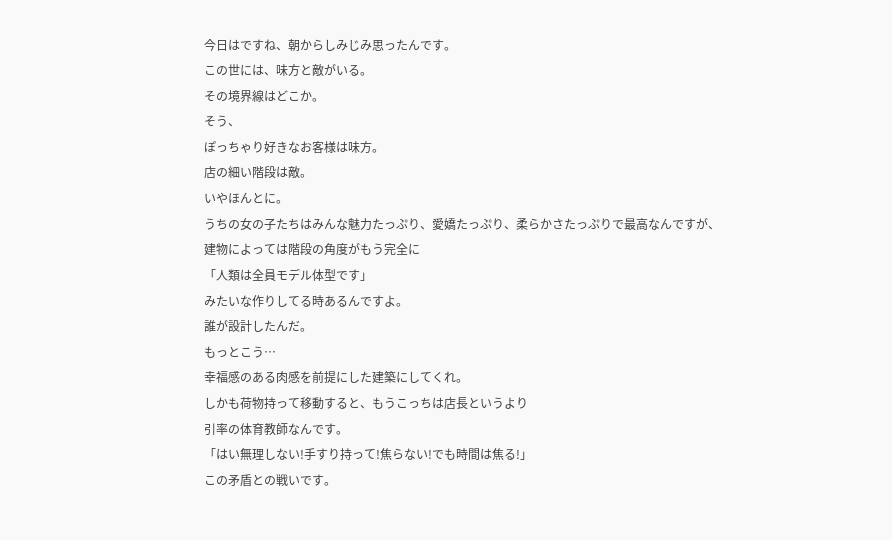今日はですね、朝からしみじみ思ったんです。
この世には、味方と敵がいる。
その境界線はどこか。
そう、
ぽっちゃり好きなお客様は味方。
店の細い階段は敵。
いやほんとに。
うちの女の子たちはみんな魅力たっぷり、愛嬌たっぷり、柔らかさたっぷりで最高なんですが、
建物によっては階段の角度がもう完全に
「人類は全員モデル体型です」
みたいな作りしてる時あるんですよ。
誰が設計したんだ。
もっとこう…
幸福感のある肉感を前提にした建築にしてくれ。
しかも荷物持って移動すると、もうこっちは店長というより
引率の体育教師なんです。
「はい無理しない!手すり持って!焦らない!でも時間は焦る!」
この矛盾との戦いです。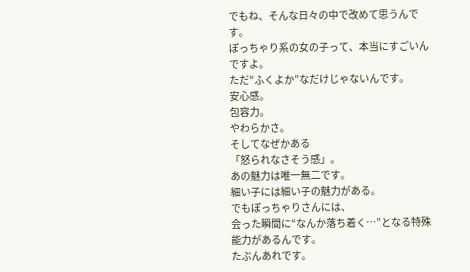でもね、そんな日々の中で改めて思うんです。
ぽっちゃり系の女の子って、本当にすごいんですよ。
ただ“ふくよか”なだけじゃないんです。
安心感。
包容力。
やわらかさ。
そしてなぜかある
「怒られなさそう感」。
あの魅力は唯一無二です。
細い子には細い子の魅力がある。
でもぽっちゃりさんには、
会った瞬間に“なんか落ち着く…”となる特殊能力があるんです。
たぶんあれです。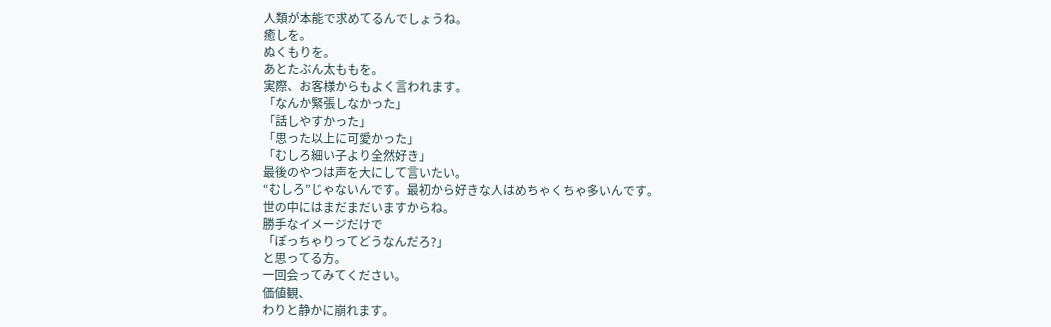人類が本能で求めてるんでしょうね。
癒しを。
ぬくもりを。
あとたぶん太ももを。
実際、お客様からもよく言われます。
「なんか緊張しなかった」
「話しやすかった」
「思った以上に可愛かった」
「むしろ細い子より全然好き」
最後のやつは声を大にして言いたい。
“むしろ”じゃないんです。最初から好きな人はめちゃくちゃ多いんです。
世の中にはまだまだいますからね。
勝手なイメージだけで
「ぽっちゃりってどうなんだろ?」
と思ってる方。
一回会ってみてください。
価値観、
わりと静かに崩れます。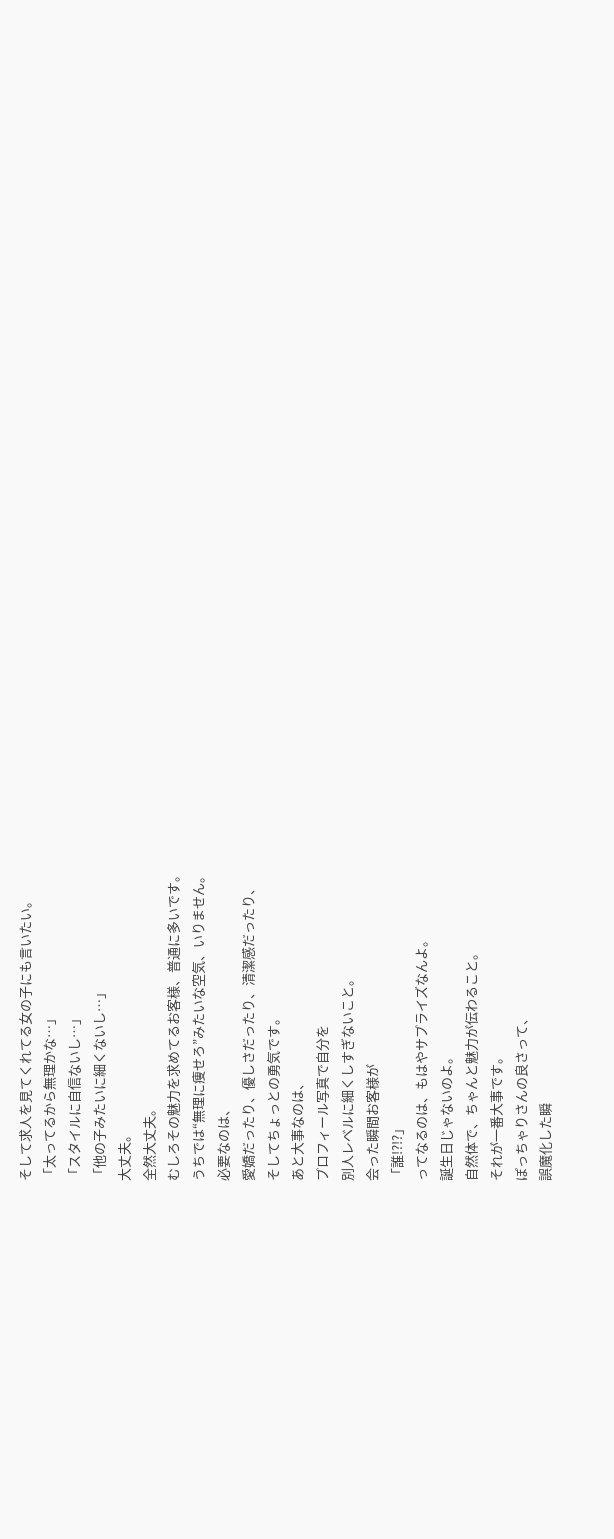そして求人を見てくれてる女の子にも言いたい。
「太ってるから無理かな…」
「スタイルに自信ないし…」
「他の子みたいに細くないし…」
大丈夫。
全然大丈夫。
むしろその魅力を求めてるお客様、普通に多いです。
うちでは“無理に痩せろ”みたいな空気、いりません。
必要なのは、
愛嬌だったり、優しさだったり、清潔感だったり、
そしてちょっとの勇気です。
あと大事なのは、
プロフィール写真で自分を
別人レベルに細くしすぎないこと。
会った瞬間お客様が
「誰!?!?」
ってなるのは、もはやサプライズなんよ。
誕生日じゃないのよ。
自然体で、ちゃんと魅力が伝わること。
それが一番大事です。
ぽっちゃりさんの良さって、
誤魔化した瞬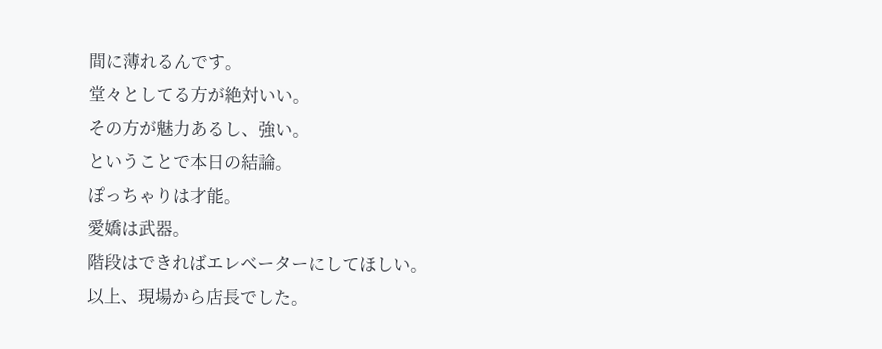間に薄れるんです。
堂々としてる方が絶対いい。
その方が魅力あるし、強い。
ということで本日の結論。
ぽっちゃりは才能。
愛嬌は武器。
階段はできればエレベーターにしてほしい。
以上、現場から店長でした。